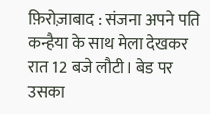फ़िरोज़ाबाद : संजना अपने पति कन्हैया के साथ मेला देखकर रात 12 बजे लौटी। बेड पर उसका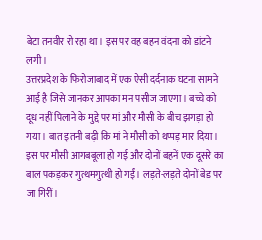बेटा तनवीर रो रहा था। इस पर वह बहन वंदना को डांटने लगी।
उत्तरप्रदेश के फिरोजाबाद में एक ऐसी दर्दनाक घटना सामने आई है जिसे जानकर आपका मन पसीज जाएगा। बच्चे को दूध नहीं पिलाने के मुद्दे पर मां और मौसी के बीच झगड़ा हो गया। बात इतनी बढ़ी कि मां ने मौसी को थप्पड़ मार दिया। इस पर मौसी आगबबूला हो गई और दोनों बहनें एक दूसरे का बाल पकड़कर गुत्थमगुत्थी हो गईं। लड़ते-लड़ते दोनों बेड पर जा गिरीं।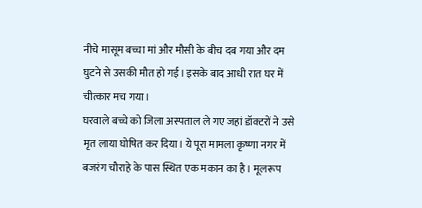नीचे मासूम बच्चा मां और मौसी के बीच दब गया और दम घुटने से उसकी मौत हो गई। इसके बाद आधी रात घर में चीत्कार मच गया।
घरवाले बच्चे को जिला अस्पताल ले गए जहां डॉक्टरों ने उसे मृत लाया घोषित कर दिया। ये पूरा मामला कृष्णा नगर में बजरंग चौराहे के पास स्थित एक मकान का है। मूलरूप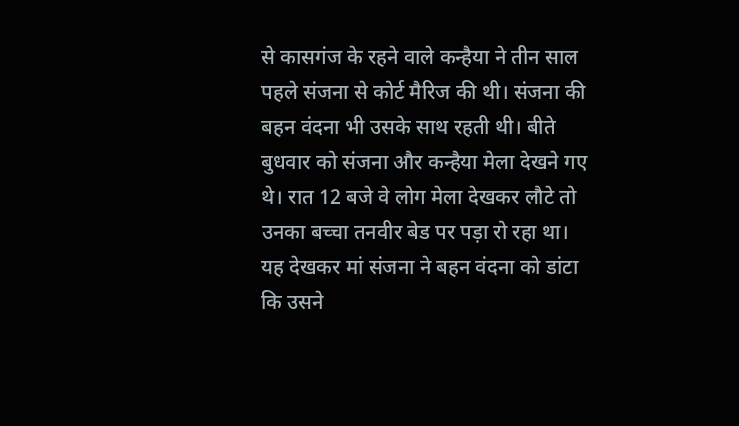से कासगंज के रहने वाले कन्हैया ने तीन साल पहले संजना से कोर्ट मैरिज की थी। संजना की बहन वंदना भी उसके साथ रहती थी। बीते बुधवार को संजना और कन्हैया मेला देखने गए थे। रात 12 बजे वे लोग मेला देखकर लौटे तो उनका बच्चा तनवीर बेड पर पड़ा रो रहा था। यह देखकर मां संजना ने बहन वंदना को डांटा कि उसने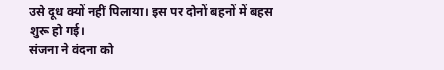उसे दूध क्यों नहीं पिलाया। इस पर दोनों बहनों में बहस शुरू हो गई।
संजना ने वंदना को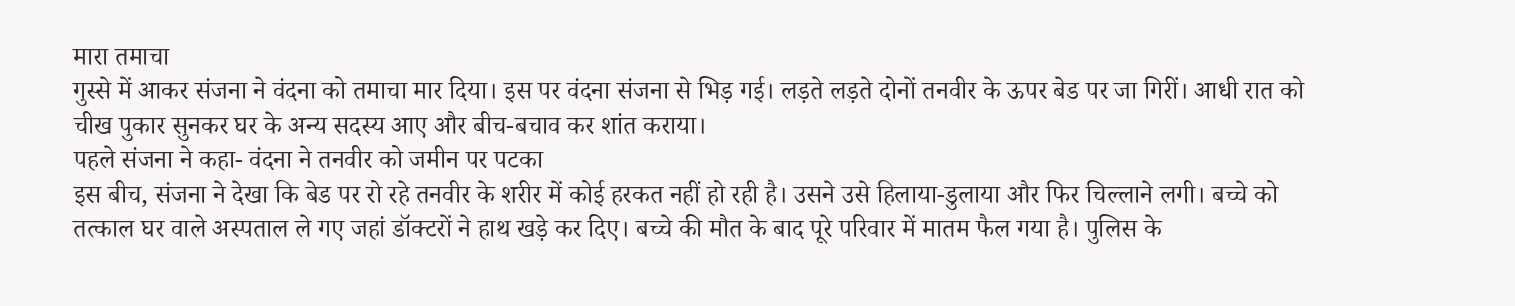मारा तमाचा
गुस्से में आकर संजना ने वंदना को तमाचा मार दिया। इस पर वंदना संजना से भिड़ गई। लड़ते लड़ते दोनों तनवीर के ऊपर बेड पर जा गिरीं। आधी रात को चीख पुकार सुनकर घर के अन्य सदस्य आए और बीच-बचाव कर शांत कराया।
पहले संजना ने कहा- वंदना ने तनवीर को जमीन पर पटका
इस बीच, संजना ने देखा कि बेड पर रो रहे तनवीर के शरीर में कोई हरकत नहीं हो रही है। उसने उसे हिलाया-डुलाया और फिर चिल्लाने लगी। बच्चे को तत्काल घर वाले अस्पताल ले गए जहां डॉक्टरों ने हाथ खड़े कर दिए। बच्चे की मौत के बाद पूरे परिवार में मातम फैल गया है। पुलिस के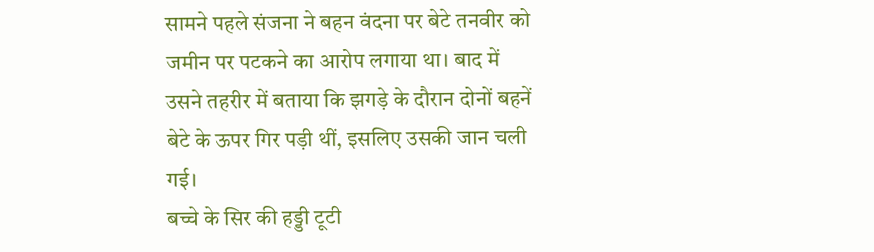सामने पहले संजना ने बहन वंदना पर बेटे तनवीर को जमीन पर पटकने का आरोप लगाया था। बाद में उसने तहरीर में बताया कि झगड़े के दौरान दोनों बहनें बेटे के ऊपर गिर पड़ी थीं, इसलिए उसकी जान चली गई।
बच्चे के सिर की हड्डी टूटी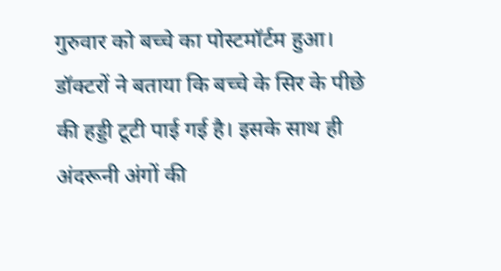गुरुवार को बच्चे का पोस्टमॉर्टम हुआ। डॉक्टरों ने बताया कि बच्चे के सिर के पीछे की हड्डी टूटी पाई गई है। इसके साथ ही अंदरूनी अंगों की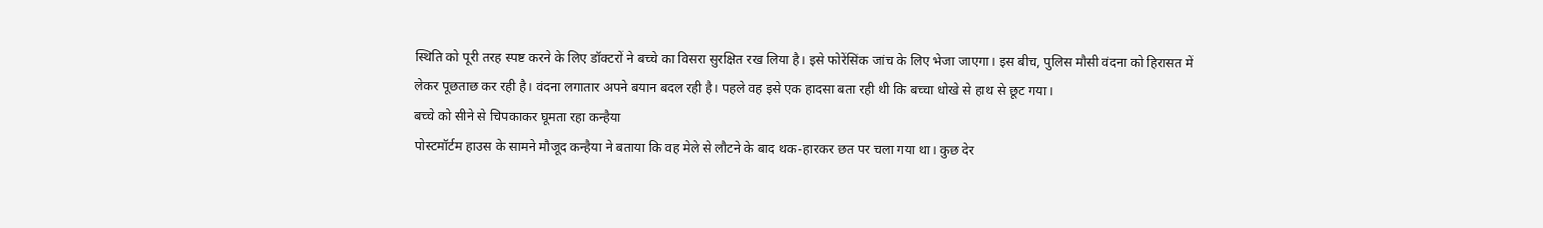स्थिति को पूरी तरह स्पष्ट करने के लिए डॉक्टरों ने बच्चे का विसरा सुरक्षित रख लिया है। इसे फोरेंसिंक जांच के लिए भेजा जाएगा। इस बीच, पुलिस मौसी वंदना को हिरासत में लेकर पूछताछ कर रही है। वंदना लगातार अपने बयान बदल रही है। पहले वह इसे एक हादसा बता रही थी कि बच्चा धोखे से हाथ से छूट गया।
बच्चे को सीने से चिपकाकर घूमता रहा कन्हैया
पोस्टमॉर्टम हाउस के सामने मौजूद कन्हैया ने बताया कि वह मेले से लौटने के बाद थक-हारकर छत पर चला गया था। कुछ देर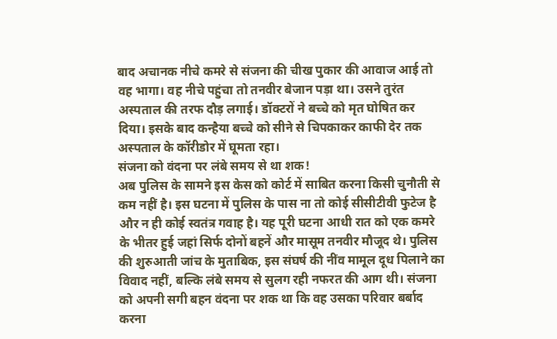बाद अचानक नीचे कमरे से संजना की चीख पुकार की आवाज आई तो वह भागा। वह नीचे पहुंचा तो तनवीर बेजान पड़ा था। उसने तुरंत अस्पताल की तरफ दौड़ लगाई। डॉक्टरों ने बच्चे को मृत घोषित कर दिया। इसके बाद कन्हैया बच्चे को सीने से चिपकाकर काफी देर तक अस्पताल के कॉरीडोर में घूमता रहा।
संजना को वंदना पर लंबे समय से था शक!
अब पुलिस के सामने इस केस को कोर्ट में साबित करना किसी चुनौती से कम नहीं है। इस घटना में पुलिस के पास ना तो कोई सीसीटीवी फुटेज है और न ही कोई स्वतंत्र गवाह है। यह पूरी घटना आधी रात को एक कमरे के भीतर हुई जहां सिर्फ दोनों बहनें और मासूम तनवीर मौजूद थे। पुलिस की शुरुआती जांच के मुताबिक, इस संघर्ष की नींव मामूल दूध पिलाने का विवाद नहीं, बल्कि लंबे समय से सुलग रही नफरत की आग थी। संजना को अपनी सगी बहन वंदना पर शक था कि वह उसका परिवार बर्बाद करना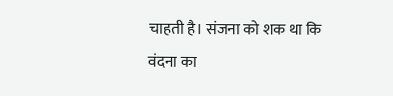चाहती है। संजना को शक था कि वंदना का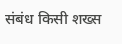संबंध किसी शख्स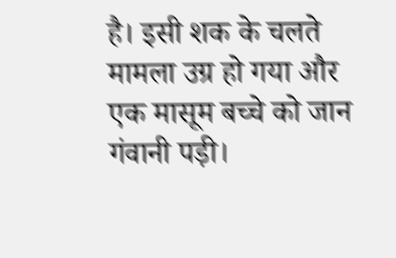है। इसी शक के चलते मामला उग्र हो गया और एक मासूम बच्चे को जान गंवानी पड़ी।